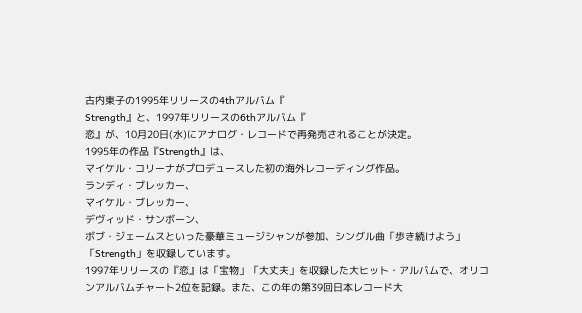古内東子の1995年リリースの4thアルバム『
Strength』と、1997年リリースの6thアルバム『
恋』が、10月20日(水)にアナログ・レコードで再発売されることが決定。
1995年の作品『Strength』は、
マイケル・コリーナがプロデュースした初の海外レコーディング作品。
ランディ・ブレッカー、
マイケル・ブレッカー、
デヴィッド・サンボーン、
ボブ・ジェームスといった豪華ミュージシャンが参加、シングル曲「歩き続けよう」「Strength」を収録しています。
1997年リリースの『恋』は「宝物」「大丈夫」を収録した大ヒット・アルバムで、オリコンアルバムチャート2位を記録。また、この年の第39回日本レコード大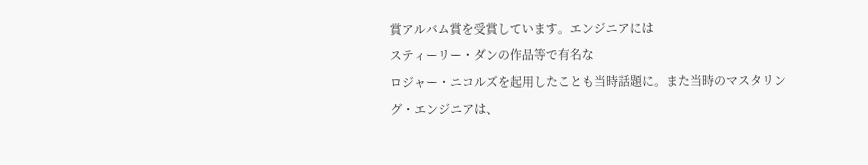賞アルバム賞を受賞しています。エンジニアには
スティーリー・ダンの作品等で有名な
ロジャー・ニコルズを起用したことも当時話題に。また当時のマスタリング・エンジニアは、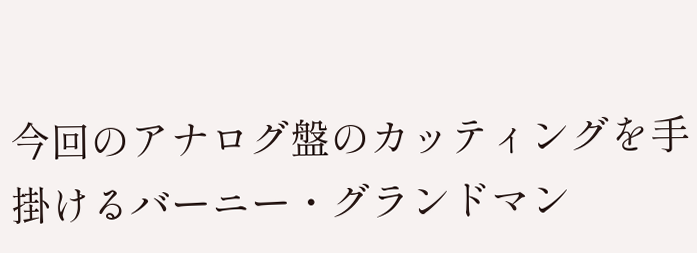今回のアナログ盤のカッティングを手掛けるバーニー・グランドマン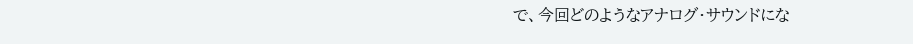で、今回どのようなアナログ・サウンドにな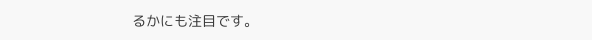るかにも注目です。